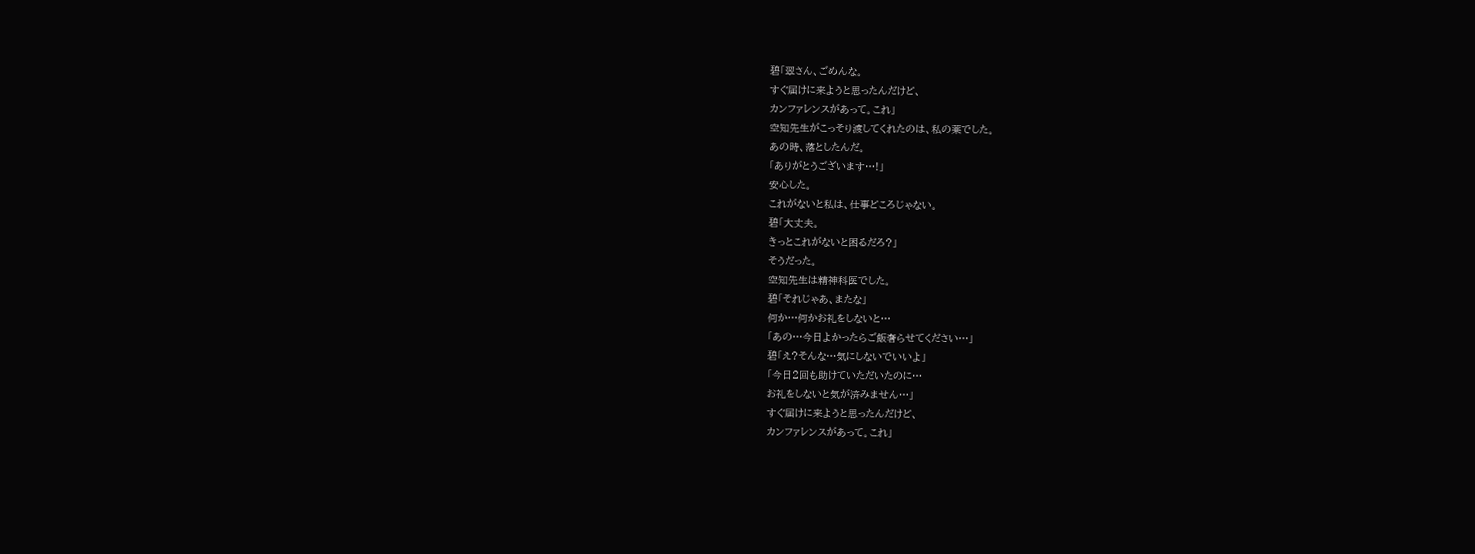碧「翠さん、ごめんな。
すぐ届けに来ようと思ったんだけど、
カンファレンスがあって。これ」
空知先生がこっそり渡してくれたのは、私の薬でした。
あの時、落としたんだ。
「ありがとうございます…!」
安心した。
これがないと私は、仕事どころじゃない。
碧「大丈夫。
きっとこれがないと困るだろ?」
そうだった。
空知先生は精神科医でした。
碧「それじゃあ、またな」
何か…何かお礼をしないと…
「あの…今日よかったらご飯奢らせてください…」
碧「え?そんな…気にしないでいいよ」
「今日2回も助けていただいたのに…
お礼をしないと気が済みません…」
すぐ届けに来ようと思ったんだけど、
カンファレンスがあって。これ」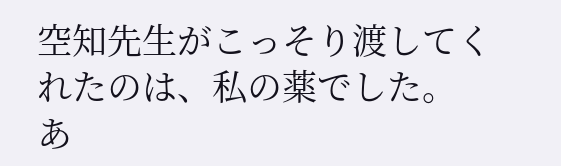空知先生がこっそり渡してくれたのは、私の薬でした。
あ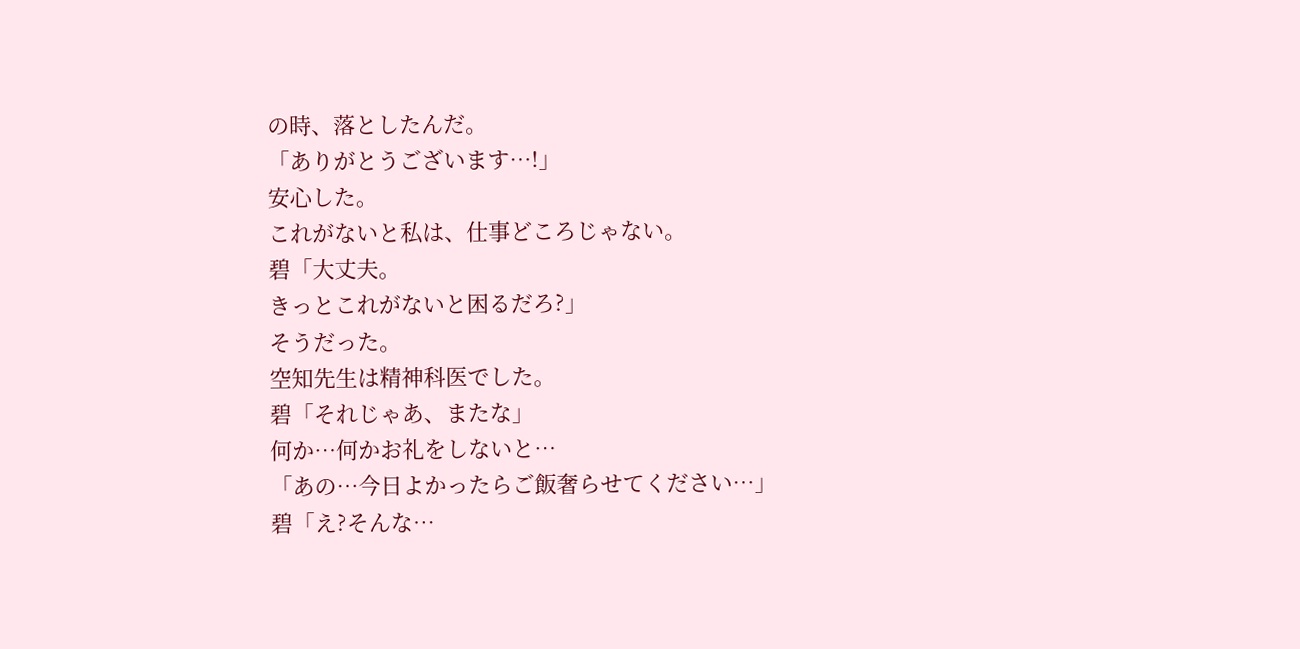の時、落としたんだ。
「ありがとうございます…!」
安心した。
これがないと私は、仕事どころじゃない。
碧「大丈夫。
きっとこれがないと困るだろ?」
そうだった。
空知先生は精神科医でした。
碧「それじゃあ、またな」
何か…何かお礼をしないと…
「あの…今日よかったらご飯奢らせてください…」
碧「え?そんな…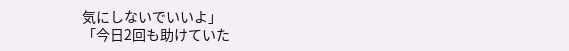気にしないでいいよ」
「今日2回も助けていた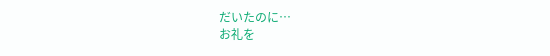だいたのに…
お礼を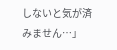しないと気が済みません…」